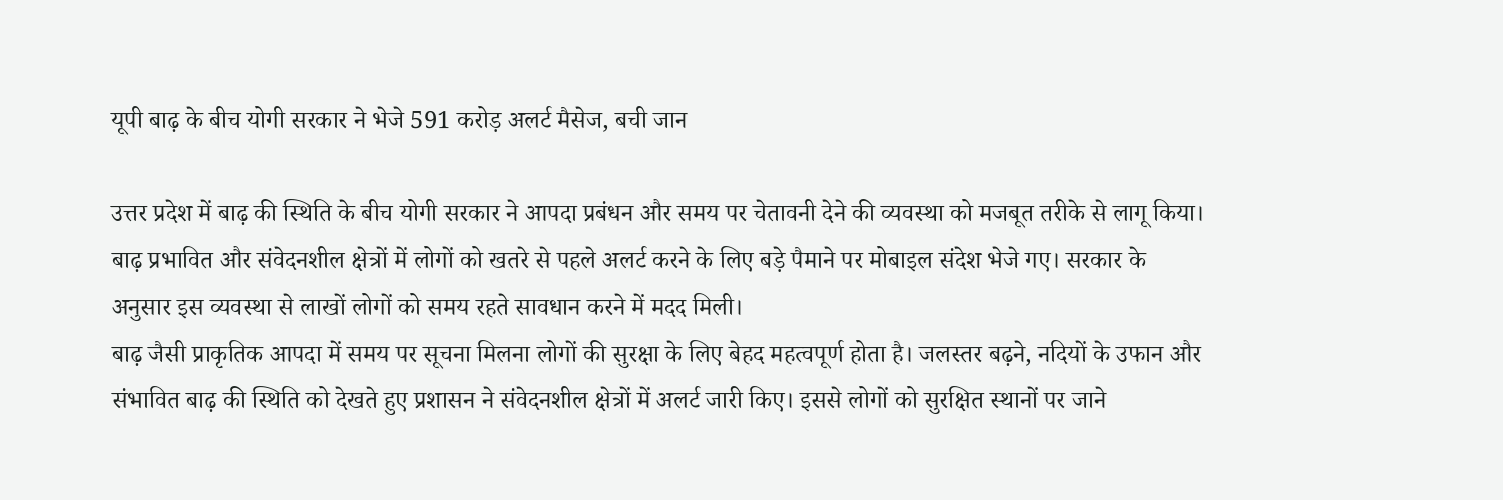यूपी बाढ़ के बीच योगी सरकार ने भेजे 591 करोड़ अलर्ट मैसेज, बची जान

उत्तर प्रदेश में बाढ़ की स्थिति के बीच योगी सरकार ने आपदा प्रबंधन और समय पर चेतावनी देने की व्यवस्था को मजबूत तरीके से लागू किया। बाढ़ प्रभावित और संवेदनशील क्षेत्रों में लोगों को खतरे से पहले अलर्ट करने के लिए बड़े पैमाने पर मोबाइल संदेश भेजे गए। सरकार के अनुसार इस व्यवस्था से लाखों लोगों को समय रहते सावधान करने में मदद मिली।
बाढ़ जैसी प्राकृतिक आपदा में समय पर सूचना मिलना लोगों की सुरक्षा के लिए बेहद महत्वपूर्ण होता है। जलस्तर बढ़ने, नदियों के उफान और संभावित बाढ़ की स्थिति को देखते हुए प्रशासन ने संवेदनशील क्षेत्रों में अलर्ट जारी किए। इससे लोगों को सुरक्षित स्थानों पर जाने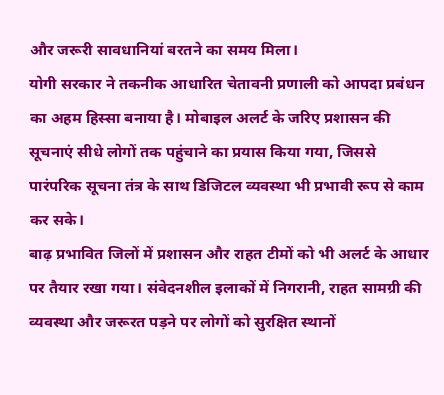और जरूरी सावधानियां बरतने का समय मिला।
योगी सरकार ने तकनीक आधारित चेतावनी प्रणाली को आपदा प्रबंधन का अहम हिस्सा बनाया है। मोबाइल अलर्ट के जरिए प्रशासन की सूचनाएं सीधे लोगों तक पहुंचाने का प्रयास किया गया, जिससे पारंपरिक सूचना तंत्र के साथ डिजिटल व्यवस्था भी प्रभावी रूप से काम कर सके।
बाढ़ प्रभावित जिलों में प्रशासन और राहत टीमों को भी अलर्ट के आधार पर तैयार रखा गया। संवेदनशील इलाकों में निगरानी, राहत सामग्री की व्यवस्था और जरूरत पड़ने पर लोगों को सुरक्षित स्थानों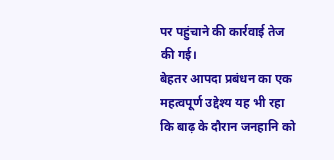पर पहुंचाने की कार्रवाई तेज की गई।
बेहतर आपदा प्रबंधन का एक महत्वपूर्ण उद्देश्य यह भी रहा कि बाढ़ के दौरान जनहानि को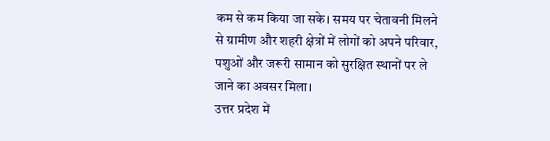कम से कम किया जा सके। समय पर चेतावनी मिलने से ग्रामीण और शहरी क्षेत्रों में लोगों को अपने परिवार, पशुओं और जरूरी सामान को सुरक्षित स्थानों पर ले जाने का अवसर मिला।
उत्तर प्रदेश में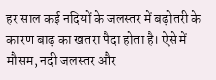हर साल कई नदियों के जलस्तर में बढ़ोतरी के कारण बाढ़ का खतरा पैदा होता है। ऐसे में मौसम, नदी जलस्तर और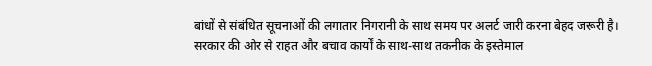बांधों से संबंधित सूचनाओं की लगातार निगरानी के साथ समय पर अलर्ट जारी करना बेहद जरूरी है।
सरकार की ओर से राहत और बचाव कार्यों के साथ-साथ तकनीक के इस्तेमाल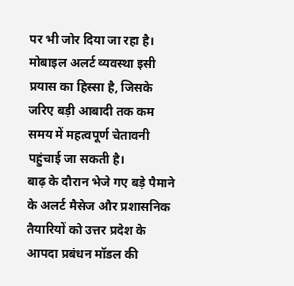पर भी जोर दिया जा रहा है। मोबाइल अलर्ट व्यवस्था इसी प्रयास का हिस्सा है, जिसके जरिए बड़ी आबादी तक कम समय में महत्वपूर्ण चेतावनी पहुंचाई जा सकती है।
बाढ़ के दौरान भेजे गए बड़े पैमाने के अलर्ट मैसेज और प्रशासनिक तैयारियों को उत्तर प्रदेश के आपदा प्रबंधन मॉडल की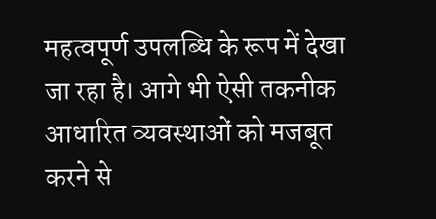महत्वपूर्ण उपलब्धि के रूप में देखा जा रहा है। आगे भी ऐसी तकनीक आधारित व्यवस्थाओं को मजबूत करने से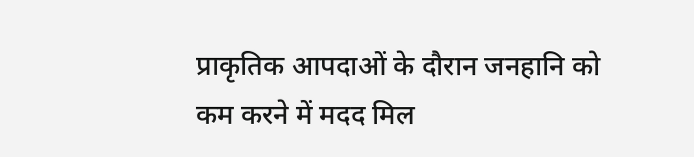प्राकृतिक आपदाओं के दौरान जनहानि को कम करने में मदद मिल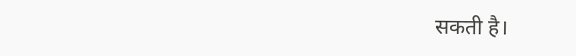सकती है।